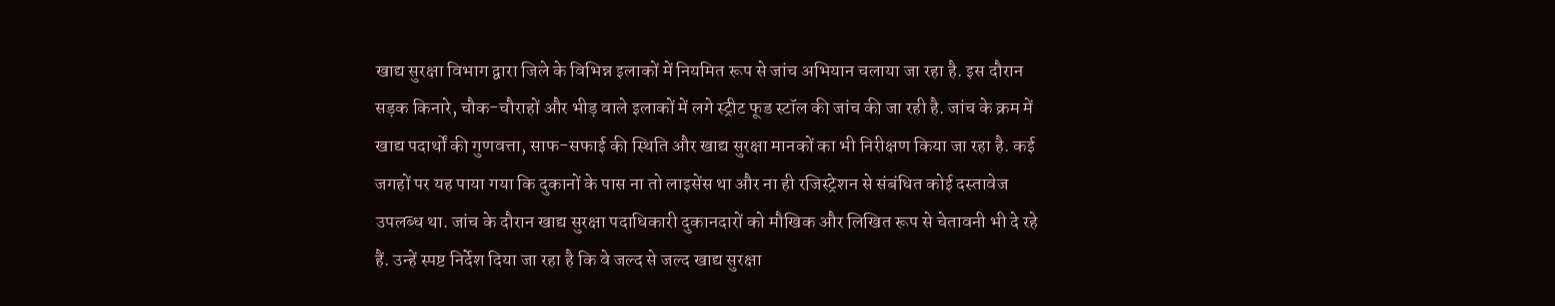खाद्य सुरक्षा विभाग द्वारा जिले के विभिन्न इलाकों में नियमित रूप से जांच अभियान चलाया जा रहा है. इस दौरान सड़क किनारे, चौक-चौराहों और भीड़ वाले इलाकों में लगे स्ट्रीट फूड स्टॉल की जांच की जा रही है. जांच के क्रम में खाद्य पदार्थों की गुणवत्ता, साफ-सफाई की स्थिति और खाद्य सुरक्षा मानकों का भी निरीक्षण किया जा रहा है. कई जगहों पर यह पाया गया कि दुकानों के पास ना तो लाइसेंस था और ना ही रजिस्ट्रेशन से संबंधित कोई दस्तावेज उपलब्ध था. जांच के दौरान खाद्य सुरक्षा पदाधिकारी दुकानदारों को मौखिक और लिखित रूप से चेतावनी भी दे रहे हैं. उन्हें स्पष्ट निर्देश दिया जा रहा है कि वे जल्द से जल्द खाद्य सुरक्षा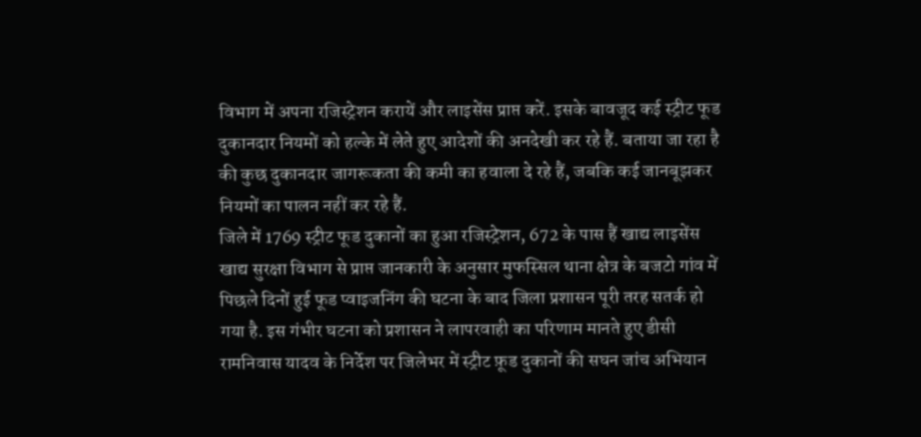विभाग में अपना रजिस्ट्रेशन करायें और लाइसेंस प्राप्त करें. इसके बावजूद कई स्ट्रीट फूड दुकानदार नियमों को हल्के में लेते हुए आदेशों की अनदेखी कर रहे हैं. बताया जा रहा है की कुछ दुकानदार जागरूकता की कमी का हवाला दे रहे हैं, जबकि कई जानबूझकर नियमों का पालन नहीं कर रहे हैं.
जिले में 1769 स्ट्रीट फूड दुकानों का हुआ रजिस्ट्रेशन, 672 के पास हैं खाद्य लाइसेंस
खाद्य सुरक्षा विभाग से प्राप्त जानकारी के अनुसार मुफस्सिल थाना क्षेत्र के बजटो गांव में पिछले दिनों हुई फूड प्वाइजनिंग की घटना के बाद जिला प्रशासन पूरी तरह सतर्क हो गया है. इस गंभीर घटना को प्रशासन ने लापरवाही का परिणाम मानते हुए डीसी रामनिवास यादव के निर्देश पर जिलेभर में स्ट्रीट फ़ूड दुकानों की सघन जांच अभियान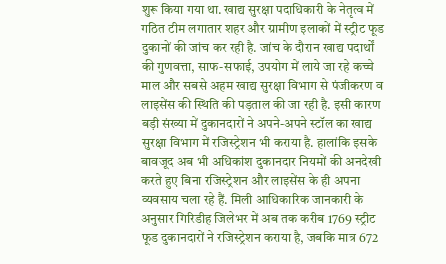शुरू किया गया था. खाद्य सुरक्षा पदाधिकारी के नेतृत्व में गठित टीम लगातार शहर और ग्रामीण इलाकों में स्ट्रीट फूड दुकानों की जांच कर रही है. जांच के दौरान खाद्य पदार्थों की गुणवत्ता, साफ-सफाई, उपयोग में लाये जा रहे कच्चे माल और सबसे अहम खाद्य सुरक्षा विभाग से पंजीकरण व लाइसेंस की स्थिति की पड़ताल की जा रही है. इसी कारण बड़ी संख्या में दुकानदारों ने अपने-अपने स्टॉल का खाद्य सुरक्षा विभाग में रजिस्ट्रेशन भी कराया है. हालांकि इसके बावजूद अब भी अधिकांश दुकानदार नियमों की अनदेखी करते हुए बिना रजिस्ट्रेशन और लाइसेंस के ही अपना व्यवसाय चला रहे हैं. मिली आधिकारिक जानकारी के अनुसार गिरिडीह जिलेभर में अब तक करीब 1769 स्ट्रीट फूड दुकानदारों ने रजिस्ट्रेशन कराया है, जबकि मात्र 672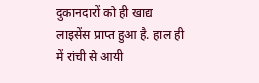दुकानदारों को ही खाद्य लाइसेंस प्राप्त हुआ है. हाल ही में रांची से आयी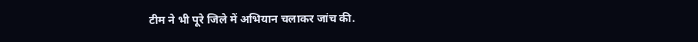टीम ने भी पूरे जिले में अभियान चलाकर जांच की.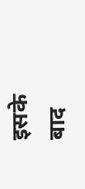इसके बाद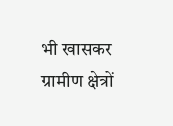भी खासकर ग्रामीण क्षेत्रों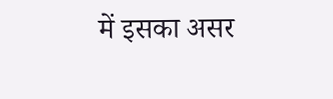में इसका असर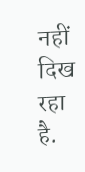नहीं दिख रहा है.